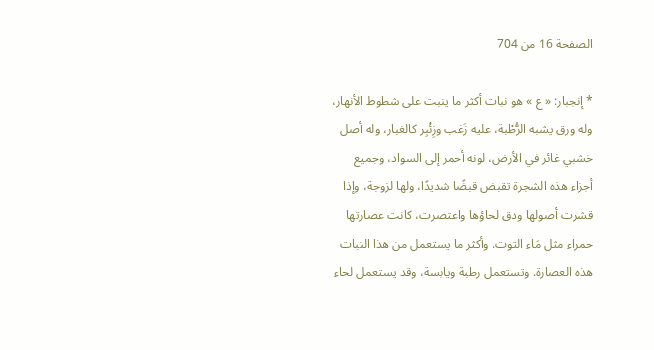الصفحة 16 من 704

* إنجبار: « ع » هو نبات أكثر ما ينبت على شطوط الأنهار، وله ورق يشبه الرُّطْبة، عليه زَغب وزِئْبِر كالغبار، وله أصل خشبي غائر في الأرض، لونه أحمر إلى السواد، وجميع أجزاء هذه الشجرة تقبض قبضًا شديدًا، ولها لزوجة، وإذا قشرت أصولها ودق لحاؤها واعتصرت، كانت عصارتها حمراء مثل مَاء التوت. وأكثر ما يستعمل من هذا النبات هذه العصارة. وتستعمل رطبة ويابسة، وقد يستعمل لحاء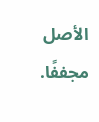الأصل مجففًا.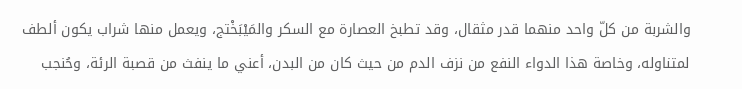والشربة من كلّ واحد منهما قدر مثقال، وقد تطبخ العصارة مع السكر والمَيْبَخْتج، ويعمل منها شراب يكون ألطف لمتناوله، وخاصة هذا الدواء النفع من نزف الدم من حيث كان من البدن، أعني ما ينفث من قصبة الرئة، وحُنجب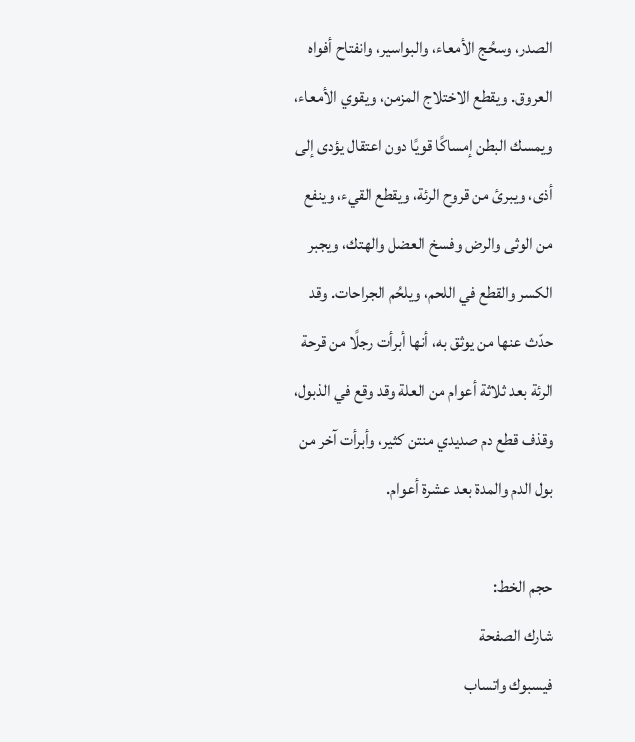الصدر، وسحُج الأمعاء، والبواسير، وانفتاح أفواه العروق. ويقطع الاختلاج المزمن، ويقوي الأمعاء، ويمسك البطن إمساكًا قويًا دون اعتقال يؤدى إلى أذى، ويبرئ من قروح الرئة، ويقطع القيء، وينفع من الوثى والرض وفسخ العضل والهتك، ويجبر الكسر والقطع في اللحم، ويلحُم الجراحات. وقد حدّث عنها من يوثق به، أنها أبرأت رجلًا من قرحة الرئة بعد ثلاثة أعوام من العلة وقد وقع في الذبول، وقذف قطع دم صديدي منتن كثير، وأبرأت آخر من بول الدم والمدة بعد عشرة أعوام.

حجم الخط:
شارك الصفحة
فيسبوك واتساب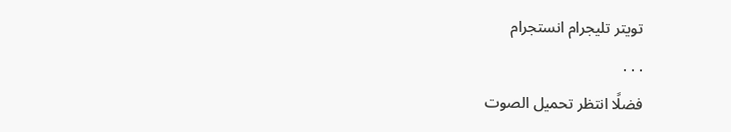تويتر تليجرام انستجرام
. . .
فضلًا انتظر تحميل الصوت